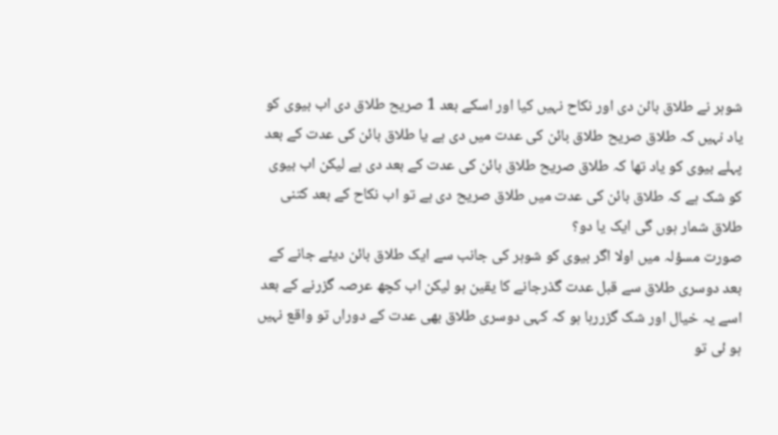شوہر نے طلاق بائن دی اور نکاح نہیں کیا اور اسکے بعد 1 صریح طلاق دی اب بیوی کو یاد نہیں کہ طلاق صریح طلاق بائن کی عدت میں دی ہے یا طلاق بائن کی عدت کے بعد پہلے بیوی کو یاد تھا کہ طلاق صریح طلاق بائن کی عدت کے بعد دی ہے لیکن اب بیوی کو شک ہے کہ طلاق بائن کی عدت میں طلاق صریح دی ہے تو اب نکاح کے بعد کتنی طلاق شمار ہوں گی ایک یا دو؟
صورت مسؤلہ میں اولا اگر بیوی کو شوہر کی جانب سے ایک طلاق بائن دیئے جانے کے بعد دوسری طلاق سے قبل عدت گذرجانے کا یقین ہو لیکن اب کچھ عرصہ گزرنے کے بعد اسے یہ خیال اور شک گزررہا ہو کہ کہی دوسری طلاق بھی عدت کے دوراں تو واقع نہیں ہو ئی تو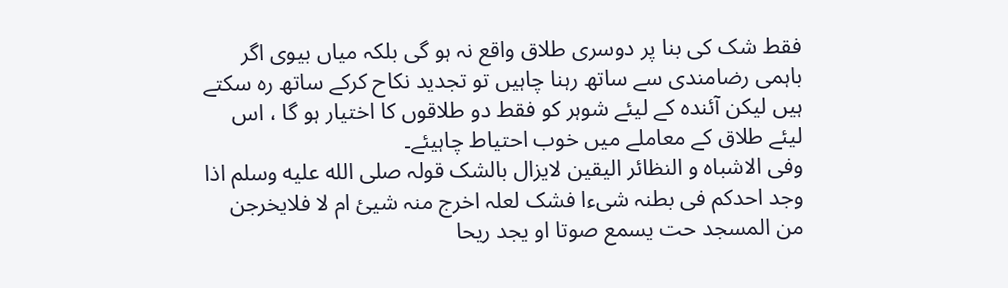فقط شک کی بنا پر دوسری طلاق واقع نہ ہو گی بلکہ میاں بیوی اگر باہمی رضامندی سے ساتھ رہنا چاہیں تو تجدید نکاح کرکے ساتھ رہ سکتے ہیں لیکن آئندہ کے لیئے شوہر کو فقط دو طلاقوں کا اختیار ہو گا ، اس لیئے طلاق کے معاملے میں خوب احتیاط چاہیئے۔
وفی الاشباہ و النظائر الیقین لایزال بالشک قولہ صلى الله عليه وسلم اذا وجد احدکم فی بطنہ شیءا فشک لعلہ اخرج منہ شیئ ام لا فلایخرجن من المسجد حت یسمع صوتا او یجد ریحا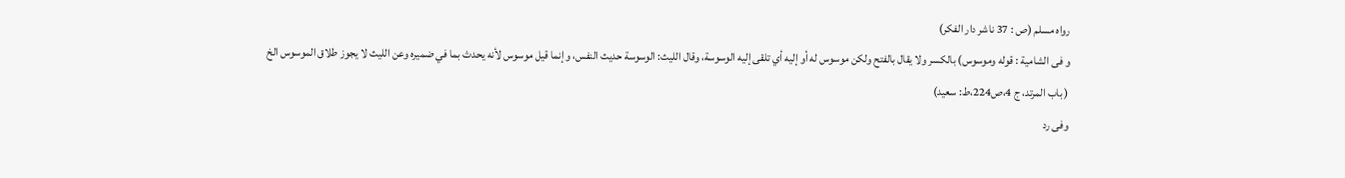رواہ مسلم (ص : 37 ناشر دار الفکر)
و فی الشامیة : قوله وموسوس) بالكسر ولا يقال بالفتح ولكن موسوس له أو إليه أي تلقى إليه الوسوسة، وقال الليث: الوسوسة حديث النفس، وإنما قيل موسوس لأنه يحدث بما في ضميره وعن الليث لا يجوز طلاق الموسوس الخ ( باب المرتد، ج 4،ص224،ط: سعید)
وفی رد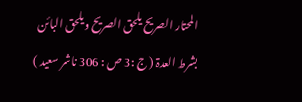المحتار الصریح یلحق الصریح ویلحق البائن بشرط العدۃ ( ج :3 ص : 306 ناشر سعید )